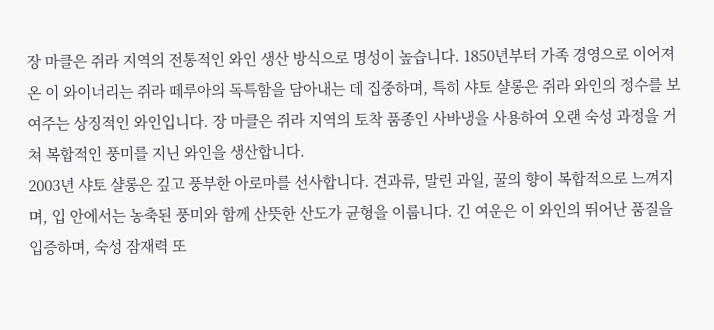장 마클은 쥐라 지역의 전통적인 와인 생산 방식으로 명성이 높습니다. 1850년부터 가족 경영으로 이어져 온 이 와이너리는 쥐라 떼루아의 독특함을 담아내는 데 집중하며, 특히 샤토 샬롱은 쥐라 와인의 정수를 보여주는 상징적인 와인입니다. 장 마클은 쥐라 지역의 토착 품종인 사바냉을 사용하여 오랜 숙성 과정을 거쳐 복합적인 풍미를 지닌 와인을 생산합니다.
2003년 샤토 샬롱은 깊고 풍부한 아로마를 선사합니다. 견과류, 말린 과일, 꿀의 향이 복합적으로 느껴지며, 입 안에서는 농축된 풍미와 함께 산뜻한 산도가 균형을 이룹니다. 긴 여운은 이 와인의 뛰어난 품질을 입증하며, 숙성 잠재력 또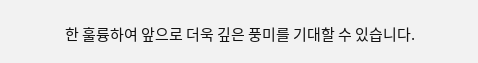한 훌륭하여 앞으로 더욱 깊은 풍미를 기대할 수 있습니다.